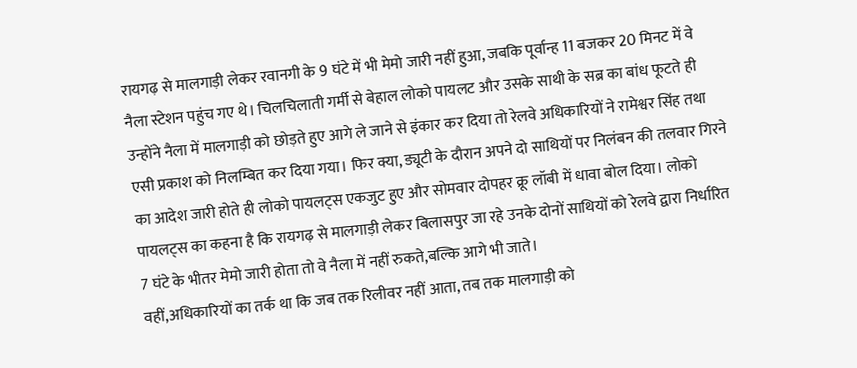रायगढ़ से मालगाड़ी लेकर रवानगी के 9 घंटे में भी मेमो जारी नहीं हुआ, जबकि पूर्वान्ह 11 बजकर 20 मिनट में वे नैला स्टेशन पहुंच गए थे। चिलचिलाती गर्मी से बेहाल लोको पायलट और उसके साथी के सब्र का बांध फूटते ही उन्होंने नैला में मालगाड़ी को छोड़ते हुए आगे ले जाने से इंकार कर दिया तो रेलवे अधिकारियों ने रामेश्वर सिंह तथा एसी प्रकाश को निलम्बित कर दिया गया। फिर क्या, ड्यूटी के दौरान अपने दो साथियों पर निलंबन की तलवार गिरने का आदेश जारी होते ही लोको पायलट्स एकजुट हुए और सोमवार दोपहर क्रू लॉबी में धावा बोल दिया। लोको पायलट्स का कहना है कि रायगढ़ से मालगाड़ी लेकर बिलासपुर जा रहे उनके दोनों साथियों को रेलवे द्वारा निर्धारित 7 घंटे के भीतर मेमो जारी होता तो वे नैला में नहीं रुकते,बल्कि आगे भी जाते।
वहीं,अधिकारियों का तर्क था कि जब तक रिलीवर नहीं आता, तब तक मालगाड़ी को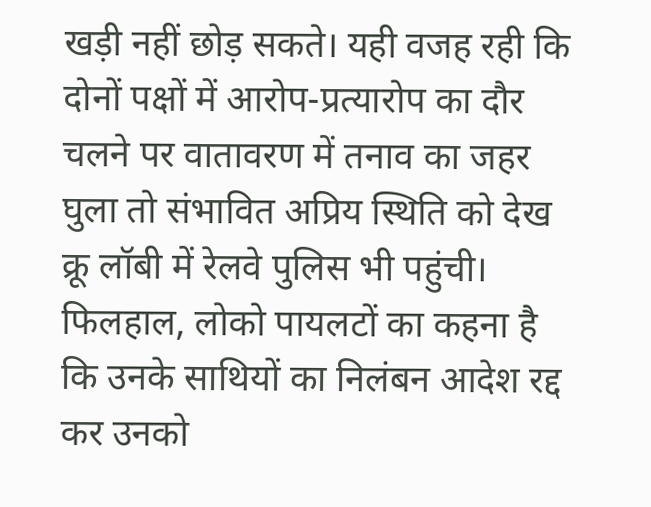खड़ी नहीं छोड़ सकते। यही वजह रही कि दोनों पक्षों में आरोप-प्रत्यारोप का दौर चलने पर वातावरण में तनाव का जहर घुला तो संभावित अप्रिय स्थिति को देख क्रू लॉबी में रेलवे पुलिस भी पहुंची। फिलहाल, लोको पायलटों का कहना है कि उनके साथियों का निलंबन आदेश रद्द कर उनको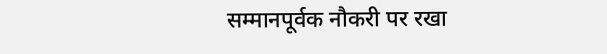सम्मानपूर्वक नौकरी पर रखा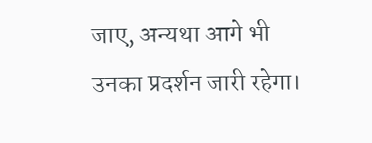जाए, अन्यथा आगे भी उनका प्रदर्शन जारी रहेगा।